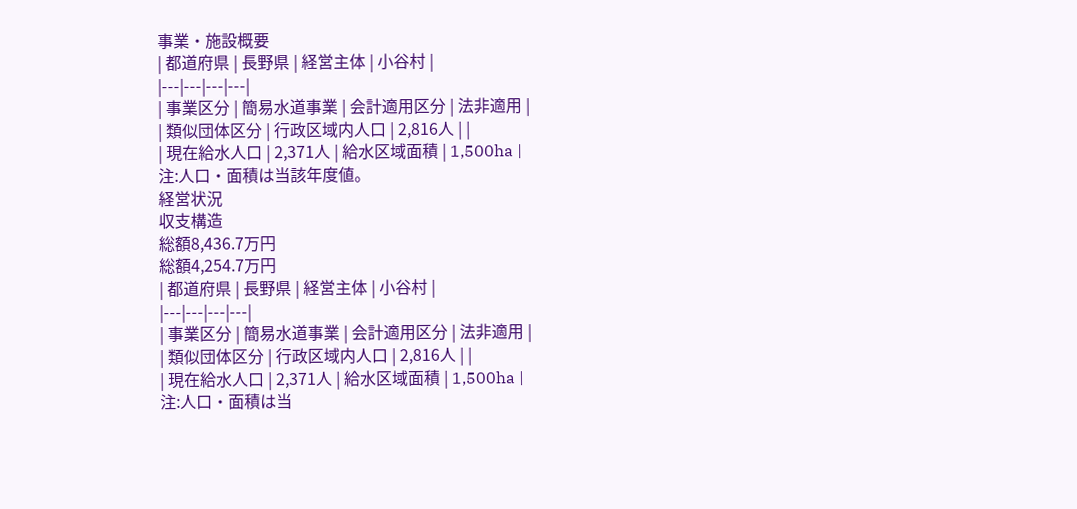事業・施設概要
| 都道府県 | 長野県 | 経営主体 | 小谷村 |
|---|---|---|---|
| 事業区分 | 簡易水道事業 | 会計適用区分 | 法非適用 |
| 類似団体区分 | 行政区域内人口 | 2,816人 | |
| 現在給水人口 | 2,371人 | 給水区域面積 | 1,500ha |
注:人口・面積は当該年度値。
経営状況
収支構造
総額8,436.7万円
総額4,254.7万円
| 都道府県 | 長野県 | 経営主体 | 小谷村 |
|---|---|---|---|
| 事業区分 | 簡易水道事業 | 会計適用区分 | 法非適用 |
| 類似団体区分 | 行政区域内人口 | 2,816人 | |
| 現在給水人口 | 2,371人 | 給水区域面積 | 1,500ha |
注:人口・面積は当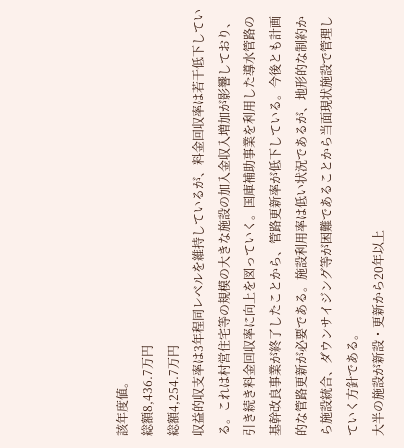該年度値。
総額8,436.7万円
総額4,254.7万円
収益的収支率は3年程同レベルを維持しているが、料金回収率は若干低下している。これは村営住宅等の規模の大きな施設の加入金収入増加が影響しており、引き続き料金回収率に向上を図っていく。国庫補助事業を利用した導水管路の基幹改良事業が終了したことから、管路更新率が低下している。今後とも計画的な管路更新が必要である。施設利用率は低い状況であるが、地形的な制約から施設統合、ダウンサイジング等が困難であることから当面現状施設で管理していく方針である。
大半の施設が新設・更新から20年以上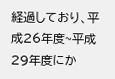経過しており、平成26年度~平成29年度にか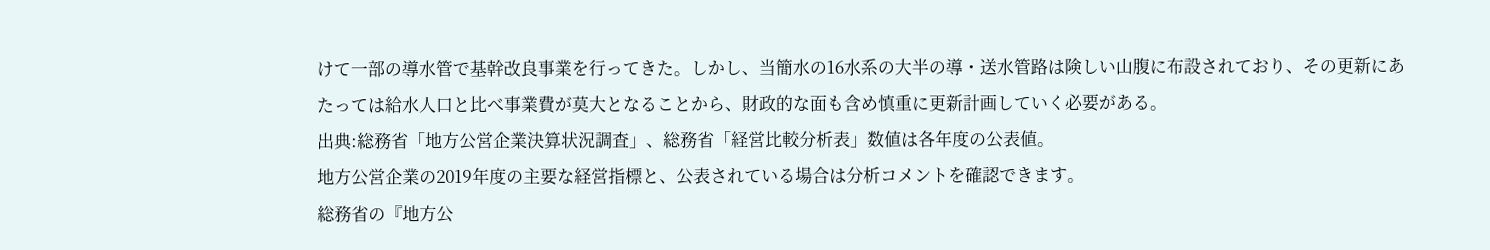けて一部の導水管で基幹改良事業を行ってきた。しかし、当簡水の16水系の大半の導・送水管路は険しい山腹に布設されており、その更新にあたっては給水人口と比べ事業費が莫大となることから、財政的な面も含め慎重に更新計画していく必要がある。
出典:総務省「地方公営企業決算状況調査」、総務省「経営比較分析表」数値は各年度の公表値。
地方公営企業の2019年度の主要な経営指標と、公表されている場合は分析コメントを確認できます。
総務省の『地方公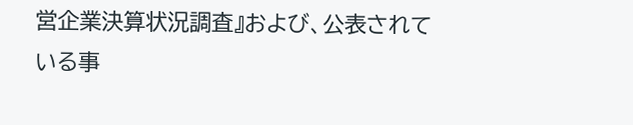営企業決算状況調査』および、公表されている事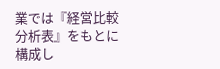業では『経営比較分析表』をもとに構成し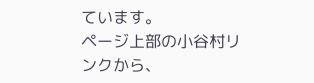ています。
ページ上部の小谷村リンクから、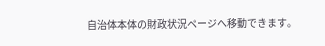自治体本体の財政状況ページへ移動できます。